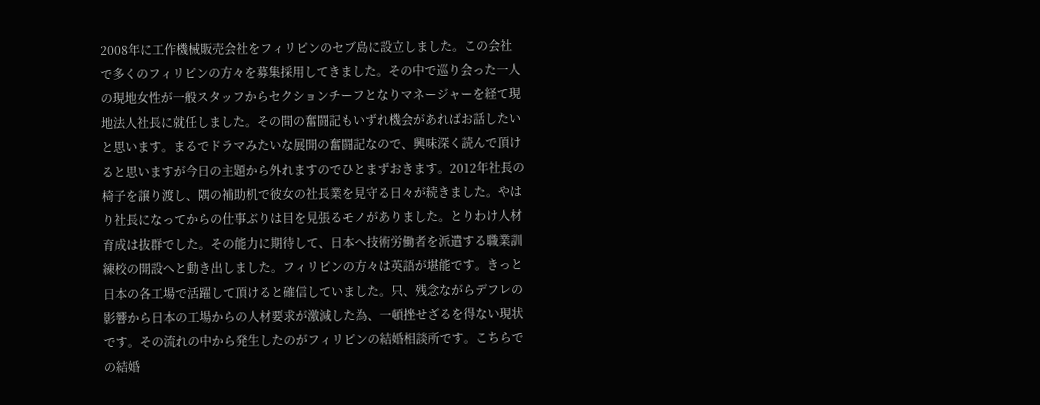2008年に工作機械販売会社をフィリピンのセブ島に設立しました。この会社で多くのフィリピンの方々を募集採用してきました。その中で巡り会った一人の現地女性が一般スタッフからセクションチーフとなりマネージャーを経て現地法人社長に就任しました。その間の奮闘記もいずれ機会があればお話したいと思います。まるでドラマみたいな展開の奮闘記なので、興味深く読んで頂けると思いますが今日の主題から外れますのでひとまずおきます。2012年社長の椅子を譲り渡し、隅の補助机で彼女の社長業を見守る日々が続きました。やはり社長になってからの仕事ぶりは目を見張るモノがありました。とりわけ人材育成は抜群でした。その能力に期待して、日本へ技術労働者を派遣する職業訓練校の開設へと動き出しました。フィリピンの方々は英語が堪能です。きっと日本の各工場で活躍して頂けると確信していました。只、残念ながらデフレの影響から日本の工場からの人材要求が激減した為、一頓挫せざるを得ない現状です。その流れの中から発生したのがフィリピンの結婚相談所です。こちらでの結婚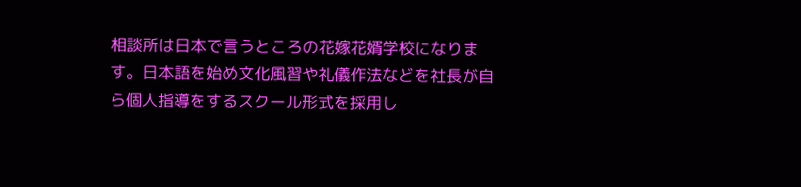相談所は日本で言うところの花嫁花婿学校になります。日本語を始め文化風習や礼儀作法などを社長が自ら個人指導をするスクール形式を採用し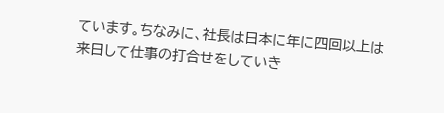ています。ちなみに、社長は日本に年に四回以上は来日して仕事の打合せをしていき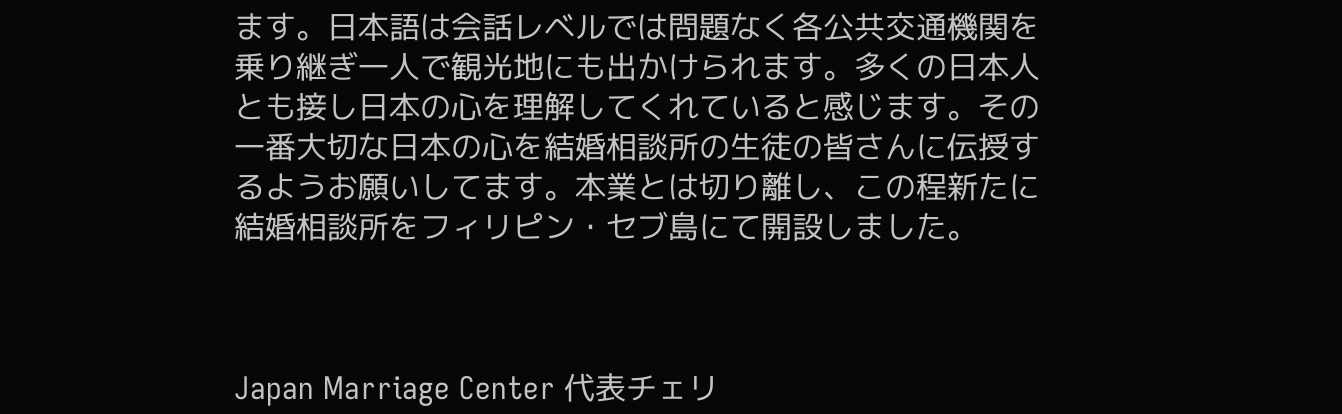ます。日本語は会話レベルでは問題なく各公共交通機関を乗り継ぎ一人で観光地にも出かけられます。多くの日本人とも接し日本の心を理解してくれていると感じます。その一番大切な日本の心を結婚相談所の生徒の皆さんに伝授するようお願いしてます。本業とは切り離し、この程新たに結婚相談所をフィリピン・セブ島にて開設しました。



Japan Marriage Center 代表チェリ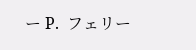ー P.  フェリー